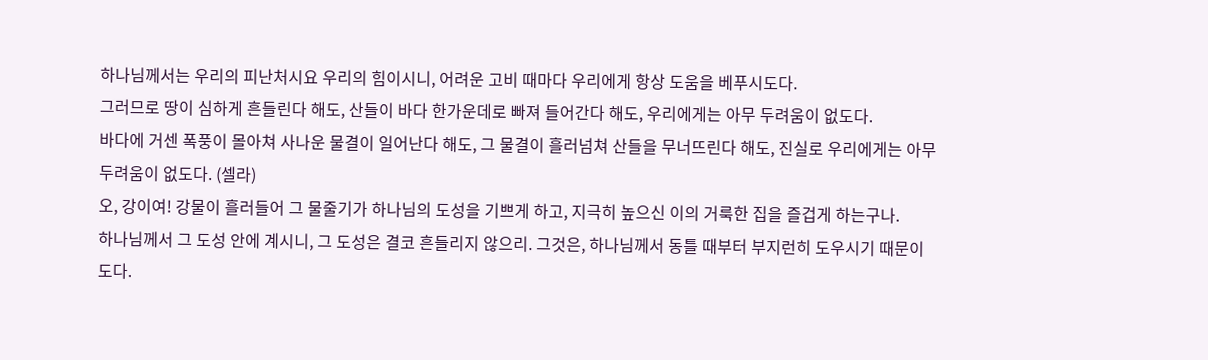하나님께서는 우리의 피난처시요 우리의 힘이시니, 어려운 고비 때마다 우리에게 항상 도움을 베푸시도다.
그러므로 땅이 심하게 흔들린다 해도, 산들이 바다 한가운데로 빠져 들어간다 해도, 우리에게는 아무 두려움이 없도다.
바다에 거센 폭풍이 몰아쳐 사나운 물결이 일어난다 해도, 그 물결이 흘러넘쳐 산들을 무너뜨린다 해도, 진실로 우리에게는 아무 두려움이 없도다. (셀라)
오, 강이여! 강물이 흘러들어 그 물줄기가 하나님의 도성을 기쁘게 하고, 지극히 높으신 이의 거룩한 집을 즐겁게 하는구나.
하나님께서 그 도성 안에 계시니, 그 도성은 결코 흔들리지 않으리. 그것은, 하나님께서 동틀 때부터 부지런히 도우시기 때문이도다.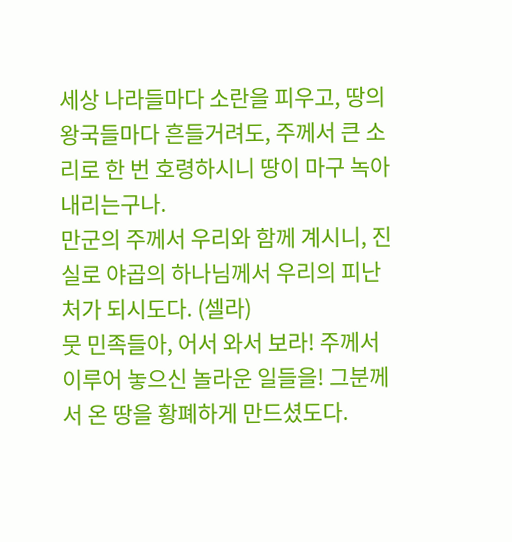세상 나라들마다 소란을 피우고, 땅의 왕국들마다 흔들거려도, 주께서 큰 소리로 한 번 호령하시니 땅이 마구 녹아내리는구나.
만군의 주께서 우리와 함께 계시니, 진실로 야곱의 하나님께서 우리의 피난처가 되시도다. (셀라)
뭇 민족들아, 어서 와서 보라! 주께서 이루어 놓으신 놀라운 일들을! 그분께서 온 땅을 황폐하게 만드셨도다.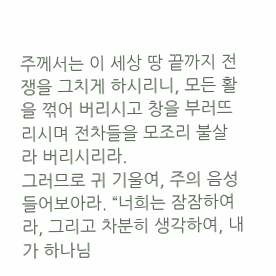주께서는 이 세상 땅 끝까지 전쟁을 그치게 하시리니, 모든 활을 꺾어 버리시고 창을 부러뜨리시며 전차들을 모조리 불살라 버리시리라.
그러므로 귀 기울여, 주의 음성 들어보아라. “너희는 잠잠하여라, 그리고 차분히 생각하여, 내가 하나님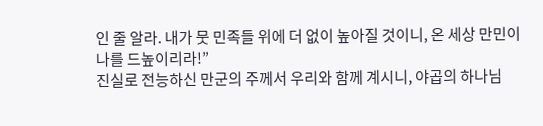인 줄 알라. 내가 뭇 민족들 위에 더 없이 높아질 것이니, 온 세상 만민이 나를 드높이리라!”
진실로 전능하신 만군의 주께서 우리와 함께 계시니, 야곱의 하나님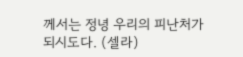께서는 정녕 우리의 피난처가 되시도다. (셀라)